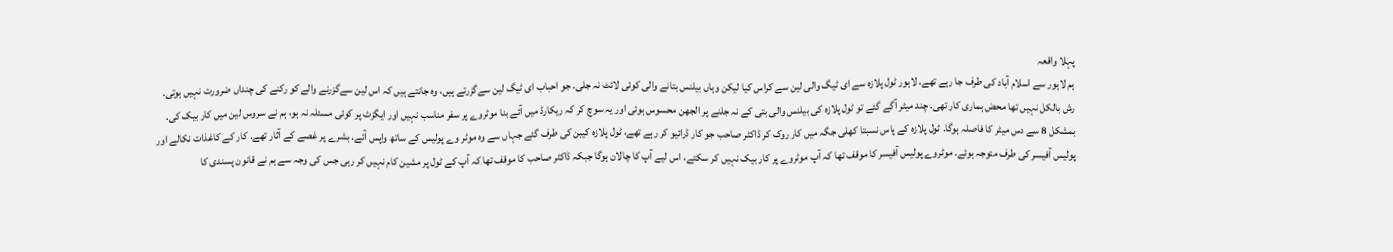پہلا واقعہ
ہم لاہور سے اسلام آباد کی طرف جا رہے تھے. لاہور ٹول پلازہ سے ای ٹیگ والی لین سے کراس کیا لیکن وہاں بیلنس بتانے والی کوئی لائٹ نہ جلی. جو احباب ای ٹیگ لین سےگزرتے ہیں، وہ جانتے ہیں کہ اس لین سےگزرنے والے کو رکنے کی چنداں ضرورت نہیں ہوتی. رش بالکل نہیں تھا محض ہماری کار تھی. چند میٹر آگے گئے تو ٹول پلازہ کی بیلنس والی بتی کے نہ جلنے پر الجھن محسوس ہوئی اور یہ سوچ کر کہ ریکارڈ میں آئے بنا موٹروے پر سفر مناسب نہیں اور ایگزٹ پر کوئی مسئلہ نہ ہو، ہم نے سروس لین میں کار بیک کی. بمشکل 8 سے دس میٹر کا فاصلہ ہوگا. ٹول پلازہ کے پاس نسبتا کھلی جگہ میں کار روک کر ڈاکٹر صاحب جو کار ڈرائیو کر رہے تھے، ٹول پلازہ کیبن کی طرف گئے جہاں سے وہ موٹر وے پولیس کے ساتھ واپس آئے. بشرے پر غصے کے آثار تھے. کار کے کاغذات نکالے اور پولیس آفیسر کی طرف متوجہ ہوئے. موٹروے پولیس آفیسر کا موقف تھا کہ آپ موٹروے پر کار بیک نہیں کر سکتے، اس لیے آپ کا چالان ہوگا جبکہ ڈاکٹر صاحب کا موقف تھا کہ آپ کے ٹول پر مشین کام نہیں کر رہی جس کی وجہ سے ہم نے قانون پسندی کا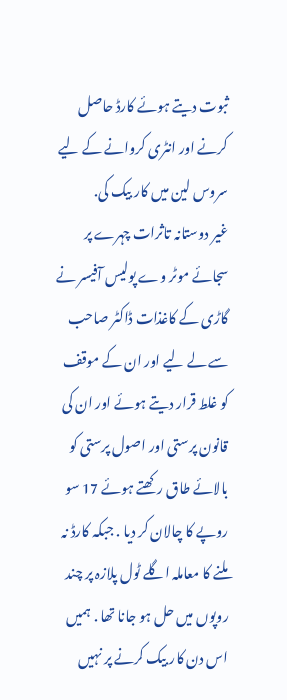ثبوت دیتے ہوئے کارڈ حاصل کرنے اور انٹری کروانے کے لیے سروس لین میں کار بیک کی.
غیر دوستانہ تاثرات چہرے پر سجائے موٹر وے پولیس آفیسر نے گاڑی کے کاغذات ڈاکٹر صاحب سے لے لیے اور ان کے موقف کو غلط قرار دیتے ہوئے اور ان کی قانون پرستی اور اصول پرستی کو بالائے طاق رکھتے ہوئے 17 سو روپے کا چالان کر دیا . جبکہ کارڈ نہ ملنے کا معاملہ اگلے ٹول پلازہ پر چند روپوں میں حل ہو جانا تھا . ہمیں اس دن کار بیک کرنے پر نہیں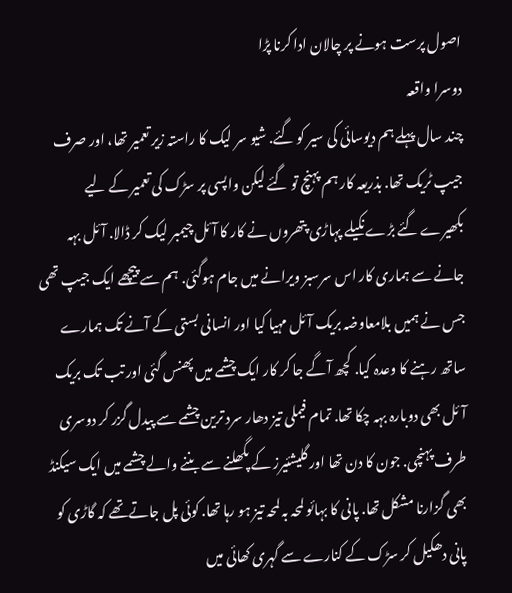اصول پرست ہونے پر چالان ادا کرنا پڑا
دوسرا واقعہ
چند سال پہلے ہم دیوسائی کی سیر کو گئے. شیو سر لیک کا راستہ زیر تعمیر تھا، اور صرف جیپ ٹریک تھا. بذریعہ کار ہم پہنچ تو گئے لیکن واپسی پر سڑک کی تعمیر کے لیے بکھیرے گئے بڑے نکیلے پہاڑی پتھروں نے کار کا آئل چیمبر لیک کر ڈالا. آئل بہہ جانے سے ہماری کار اس سرسبز ویرانے میں جام ہوگئی. ہم سے پیچھے ایک جیپ تھی جس نے ہمیں بلامعاوضہ بریک آئل مہیا کیا اور انسانی بستی کے آنے تک ہمارے ساتھ رہنے کا وعدہ کیا. کچھ آگے جا کر کار ایک چشمے میں پھنس گئی اور تب تک بریک آئل بھی دوبارہ بہہ چکا تھا. تمام فیملی تیز دھار سرد ترین چشمے سے پیدل گزر کر دوسری طرف پہنچی. جون کا دن تھا اور گلیشئیرز کے پگھلنے سے بننے والے چشمے میں ایک سیکنڈ بھی گزارنا مشکل تھا. پانی کا بہائو لمحہ بہ لمحہ تیز ہو رہا تھا. کوئی پل جاتےتھے کہ گاڑی کو پانی دھکیل کر سڑک کے کنارے سے گہری کھائی میں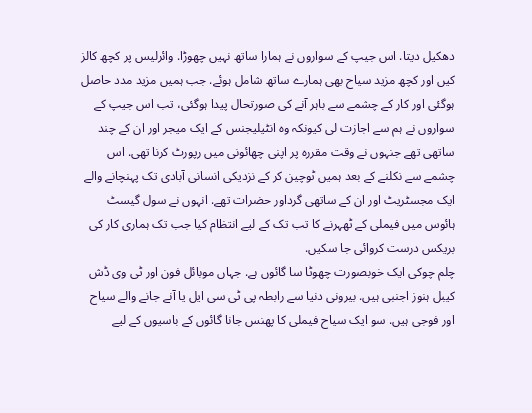دھکیل دیتا. اس جیپ کے سواروں نے ہمارا ساتھ نہیں چھوڑا. وائرلیس پر کچھ کالز کیں اور کچھ مزید سیاح بھی ہمارے ساتھ شامل ہوئے. جب ہمیں مزید مدد حاصل ہوگئی اور کار کے چشمے سے باہر آنے کی صورتحال پیدا ہوگئی، تب اس جیپ کے سواروں نے ہم سے اجازت لی کیونکہ وہ انٹیلیجنس کے ایک میجر اور ان کے چند ساتھی تھے جنہوں نے وقت مقررہ پر اپنی چھائونی میں رپورٹ کرنا تھی. اس چشمے سے نکلنے کے بعد ہمیں ٹوچین کر کے نزدیکی انسانی آبادی تک پہنچانے والے ایک مجسٹریٹ اور ان کے ساتھی گرداور حضرات تھے. انہوں نے سول گیسٹ ہائوس میں فیملی کے ٹھہرنے کا تب تک کے لیے انتظام کیا جب تک ہماری کار کی بریکس درست کروائی جا سکیں.
چلم چوکی ایک خوبصورت چھوٹا سا گائوں ہے. جہاں موبائل فون اور ٹی وی ڈش کیبل ہنوز اجنبی ہیں. بیرونی دنیا سے رابطہ پی ٹی سی ایل یا آنے جانے والے سیاح اور فوجی ہیں. سو ایک سیاح فیملی کا پھنس جانا گائوں کے باسیوں کے لیے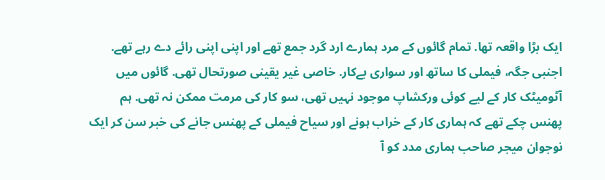ایک بڑا واقعہ تھا. تمام گائوں کے مرد ہمارے ارد گرد جمع تھے اور اپنی اپنی رائے دے رہے تھے. اجنبی جگہ، فیملی کا ساتھ اور سواری بےکار. خاصی غیر یقینی صورتحال تھی. گائوں میں آٹومیٹک کار کے لیے کوئی ورکشاپ موجود نہیں تھی، سو کار کی مرمت ممکن نہ تھی. ہم پھنس چکے تھے کہ ہماری کار کے خراب ہونے اور سیاح فیملی کے پھنس جانے کی خبر سن کر ایک نوجوان میجر صاحب ہماری مدد کو آ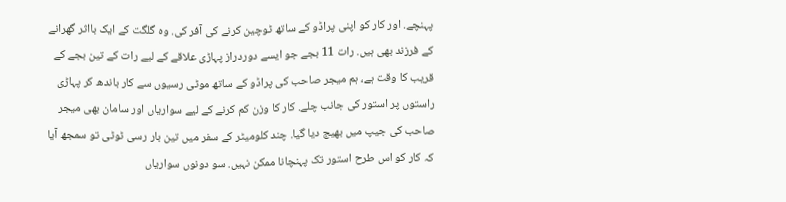پہنچے. اور کار کو اپنی پراڈو کے ساتھ ٹوچین کرنے کی آفر کی. وہ گلگت کے ایک بااثر گھرانے کے فرزند بھی ہیں. رات 11 بجے جو ایسے دوردراز پہاڑی علاقے کے لیے رات کے تین بجے کے قریب کا وقت ہے، ہم میجر صاحب کی پراڈو کے ساتھ موٹی رسیوں سے کار باندھ کر پہاڑی راستوں پر استور کی جانب چلے. کار کا وزن کم کرنے کے لیے سواریاں اور سامان بھی میجر صاحب کی جیپ میں بھیج دیا گیا. چند کلومیٹر کے سفر میں تین بار رسی ٹوٹی تو سمجھ آیا کہ کار کو اس طرح استور تک پہنچانا ممکن نہیں. سو دونوں سواریاں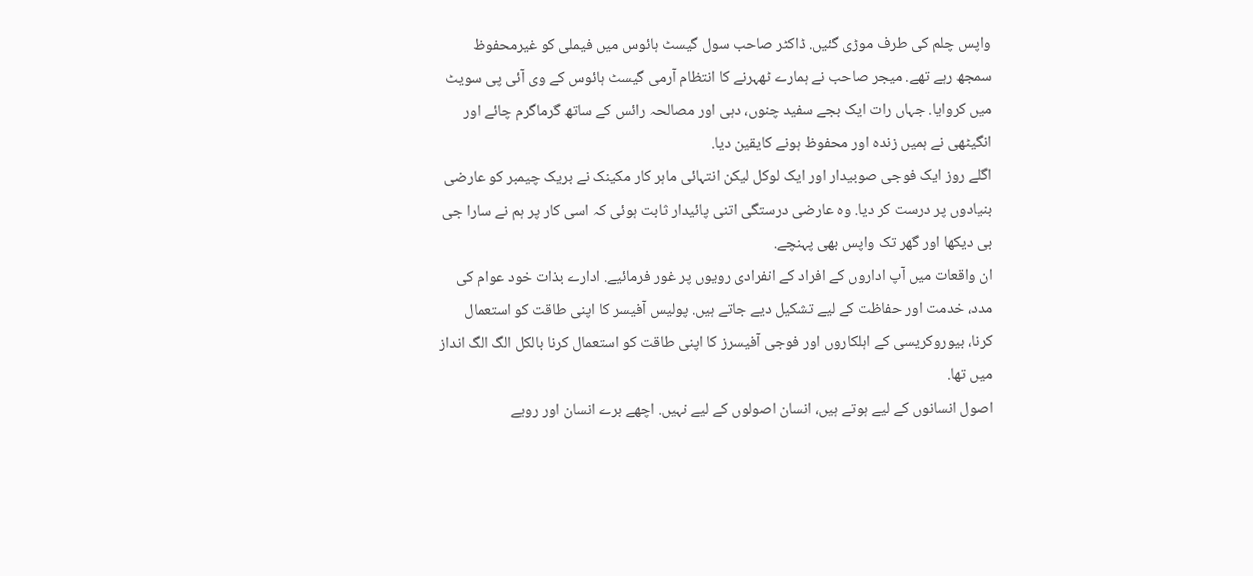واپس چلم کی طرف موڑی گئیں. ڈاکٹر صاحب سول گیسٹ ہائوس میں فیملی کو غیرمحفوظ سمجھ رہے تھے. میجر صاحب نے ہمارے ٹھہرنے کا انتظام آرمی گیسٹ ہائوس کے وی آئی پی سویٹ میں کروایا. جہاں رات ایک بجے سفید چنوں، دہی اور مصالحہ رائس کے ساتھ گرماگرم چائے اور انگیٹھی نے ہمیں زندہ اور محفوظ ہونے کایقین دیا.
اگلے روز ایک فوجی صوبیدار اور ایک لوکل لیکن انتہائی ماہر کار مکینک نے بریک چیمبر کو عارضی بنیادوں پر درست کر دیا. وہ عارضی درستگی اتنی پائیدار ثابت ہوئی کہ اسی کار پر ہم نے سارا جی بی دیکھا اور گھر تک واپس بھی پہنچے.
ان واقعات میں آپ اداروں کے افراد کے انفرادی رویوں پر غور فرمائیے. ادارے بذات خود عوام کی مدد، خدمت اور حفاظت کے لیے تشکیل دیے جاتے ہیں. پولیس آفیسر کا اپنی طاقت کو استعمال کرنا، بیوروکریسی کے اہلکاروں اور فوجی آفیسرز کا اپنی طاقت کو استعمال کرنا بالکل الگ الگ انداز میں تھا.
اصول انسانوں کے لیے ہوتے ہیں، انسان اصولوں کے لیے نہیں. اچھے برے انسان اور رویے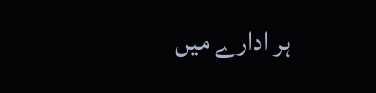ہر ادارے میں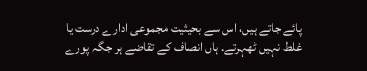پائے جاتے ہیں، اس سے بحیثیت مجموعی ادارے درست یا غلط نہیں ٹھہرتے. ہاں انصاف کے تقاضے ہر جگہ پورے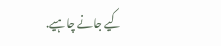کیے جانے چاہیے.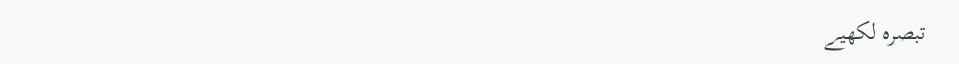تبصرہ لکھیے